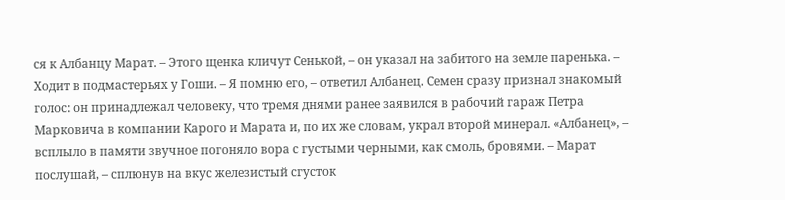ся к Албанцу Марат. – Этого щенка кличут Сенькой, – он указал на забитого на земле паренька. – Ходит в подмастерьях у Гоши. – Я помню его, – ответил Албанец. Семен сразу признал знакомый голос: он принадлежал человеку, что тремя днями ранее заявился в рабочий гараж Петра Марковича в компании Карого и Марата и, по их же словам, украл второй минерал. «Албанец», – всплыло в памяти звучное погоняло вора с густыми черными, как смоль, бровями. – Марат послушай, – сплюнув на вкус железистый сгусток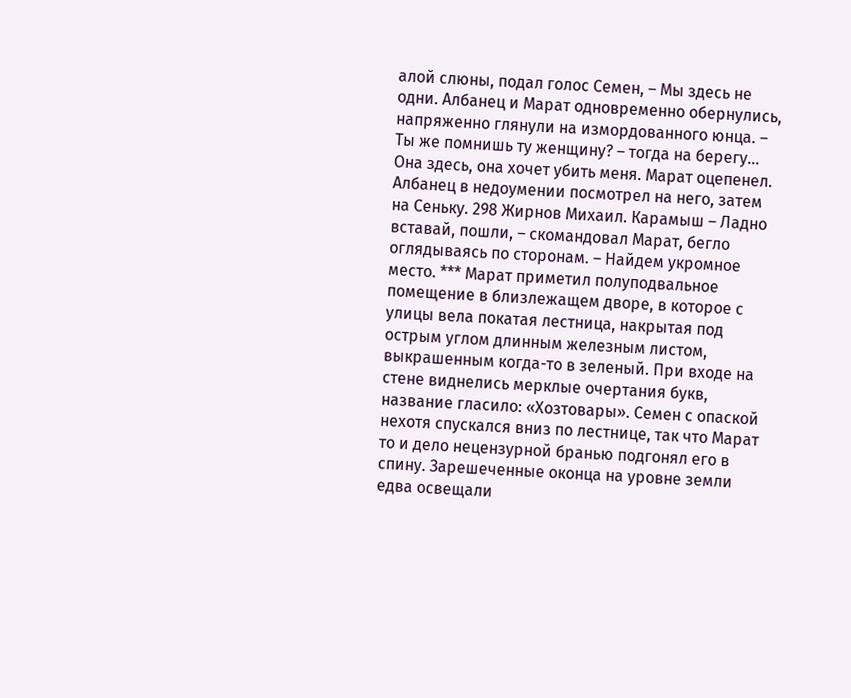алой слюны, подал голос Семен, – Мы здесь не одни. Албанец и Марат одновременно обернулись, напряженно глянули на измордованного юнца. – Ты же помнишь ту женщину? – тогда на берегу... Она здесь, она хочет убить меня. Марат оцепенел. Албанец в недоумении посмотрел на него, затем на Сеньку. 298 Жирнов Михаил. Карамыш – Ладно вставай, пошли, – скомандовал Марат, бегло оглядываясь по сторонам. – Найдем укромное место. *** Марат приметил полуподвальное помещение в близлежащем дворе, в которое с улицы вела покатая лестница, накрытая под острым углом длинным железным листом, выкрашенным когда-то в зеленый. При входе на стене виднелись мерклые очертания букв, название гласило: «Хозтовары». Семен с опаской нехотя спускался вниз по лестнице, так что Марат то и дело нецензурной бранью подгонял его в спину. Зарешеченные оконца на уровне земли едва освещали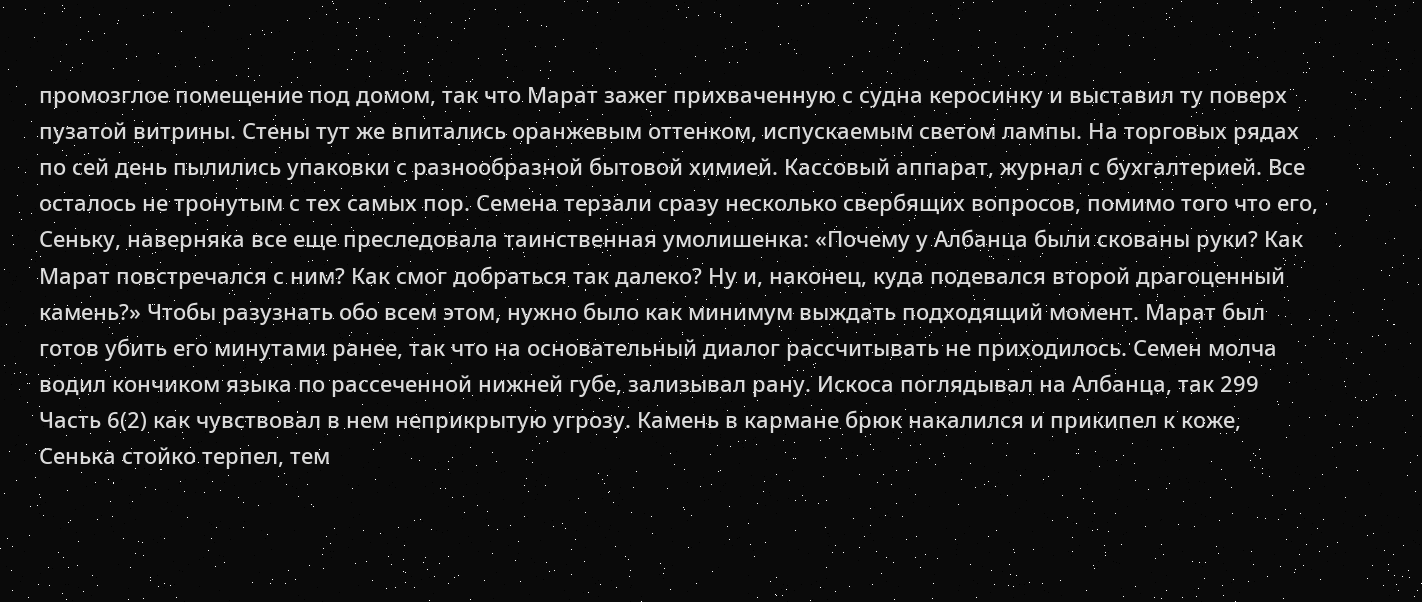промозглое помещение под домом, так что Марат зажег прихваченную с судна керосинку и выставил ту поверх пузатой витрины. Стены тут же впитались оранжевым оттенком, испускаемым светом лампы. На торговых рядах по сей день пылились упаковки с разнообразной бытовой химией. Кассовый аппарат, журнал с бухгалтерией. Все осталось не тронутым с тех самых пор. Семена терзали сразу несколько свербящих вопросов, помимо того что его, Сеньку, наверняка все еще преследовала таинственная умолишенка: «Почему у Албанца были скованы руки? Как Марат повстречался с ним? Как смог добраться так далеко? Ну и, наконец, куда подевался второй драгоценный камень?» Чтобы разузнать обо всем этом, нужно было как минимум выждать подходящий момент. Марат был готов убить его минутами ранее, так что на основательный диалог рассчитывать не приходилось. Семен молча водил кончиком языка по рассеченной нижней губе, зализывал рану. Искоса поглядывал на Албанца, так 299 Часть 6(2) как чувствовал в нем неприкрытую угрозу. Камень в кармане брюк накалился и прикипел к коже, Сенька стойко терпел, тем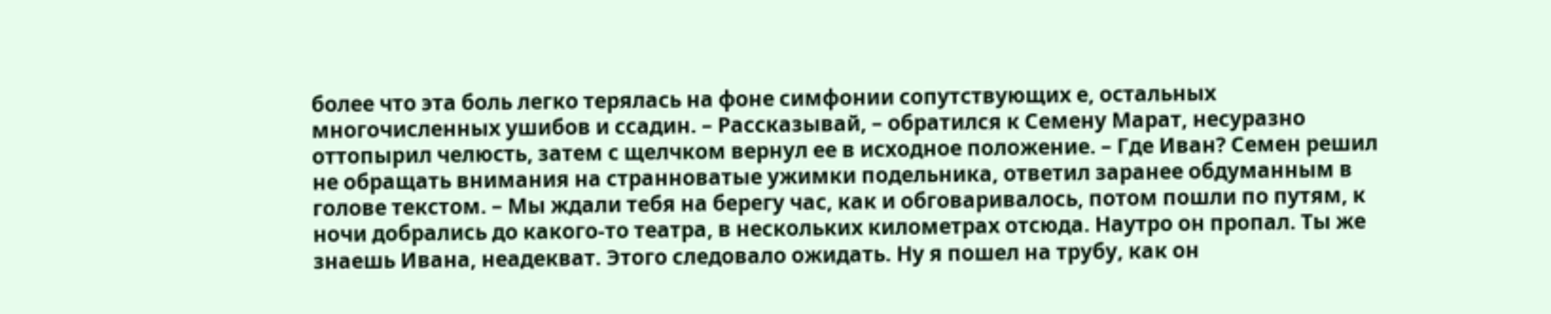более что эта боль легко терялась на фоне симфонии сопутствующих е, остальных многочисленных ушибов и ссадин. – Рассказывай, – обратился к Семену Марат, несуразно оттопырил челюсть, затем с щелчком вернул ее в исходное положение. – Где Иван? Семен решил не обращать внимания на странноватые ужимки подельника, ответил заранее обдуманным в голове текстом. – Мы ждали тебя на берегу час, как и обговаривалось, потом пошли по путям, к ночи добрались до какого-то театра, в нескольких километрах отсюда. Наутро он пропал. Ты же знаешь Ивана, неадекват. Этого следовало ожидать. Ну я пошел на трубу, как он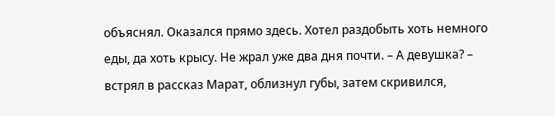объяснял. Оказался прямо здесь. Хотел раздобыть хоть немного еды, да хоть крысу. Не жрал уже два дня почти. – А девушка? – встрял в рассказ Марат, облизнул губы, затем скривился,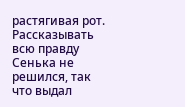растягивая рот. Рассказывать всю правду Сенька не решился, так что выдал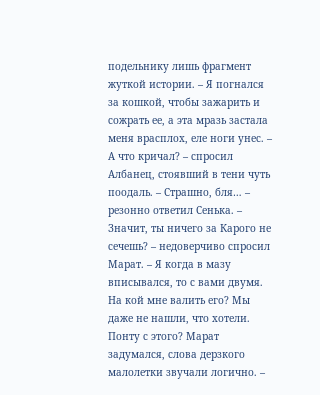подельнику лишь фрагмент жуткой истории. – Я погнался за кошкой, чтобы зажарить и сожрать ее, а эта мразь застала меня врасплох, еле ноги унес. – А что кричал? – спросил Албанец, стоявший в тени чуть поодаль. – Страшно, бля… – резонно ответил Сенька. – Значит, ты ничего за Карого не сечешь? – недоверчиво спросил Марат. – Я когда в мазу вписывался, то с вами двумя. На кой мне валить его? Мы даже не нашли, что хотели. Понту с этого? Марат задумался, слова дерзкого малолетки звучали логично. –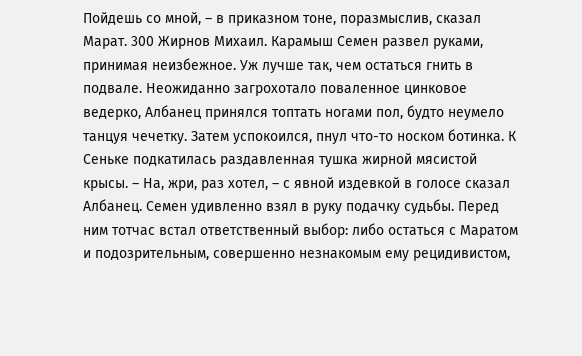Пойдешь со мной, – в приказном тоне, поразмыслив, сказал Марат. 300 Жирнов Михаил. Карамыш Семен развел руками, принимая неизбежное. Уж лучше так, чем остаться гнить в подвале. Неожиданно загрохотало поваленное цинковое ведерко, Албанец принялся топтать ногами пол, будто неумело танцуя чечетку. Затем успокоился, пнул что-то носком ботинка. К Сеньке подкатилась раздавленная тушка жирной мясистой крысы. – На, жри, раз хотел, – с явной издевкой в голосе сказал Албанец. Семен удивленно взял в руку подачку судьбы. Перед ним тотчас встал ответственный выбор: либо остаться с Маратом и подозрительным, совершенно незнакомым ему рецидивистом,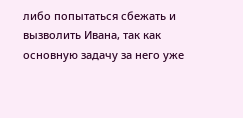либо попытаться сбежать и вызволить Ивана, так как основную задачу за него уже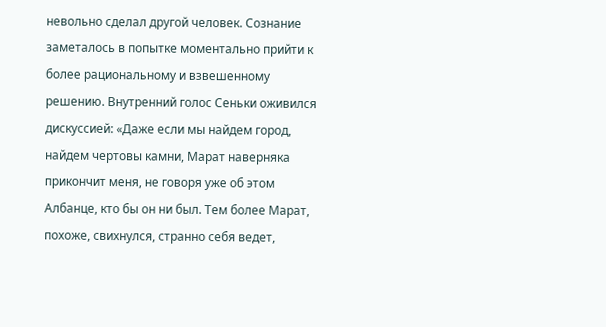невольно сделал другой человек. Сознание заметалось в попытке моментально прийти к более рациональному и взвешенному решению. Внутренний голос Сеньки оживился дискуссией: «Даже если мы найдем город, найдем чертовы камни, Марат наверняка прикончит меня, не говоря уже об этом Албанце, кто бы он ни был. Тем более Марат, похоже, свихнулся, странно себя ведет,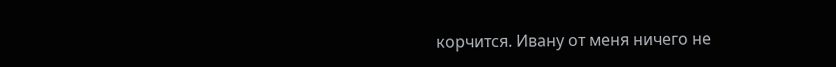корчится. Ивану от меня ничего не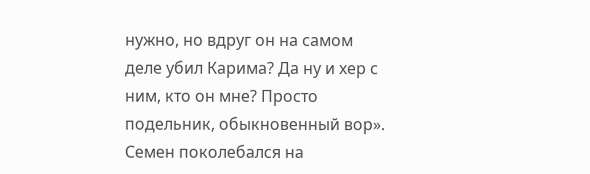нужно, но вдруг он на самом деле убил Карима? Да ну и хер с ним, кто он мне? Просто подельник, обыкновенный вор». Семен поколебался на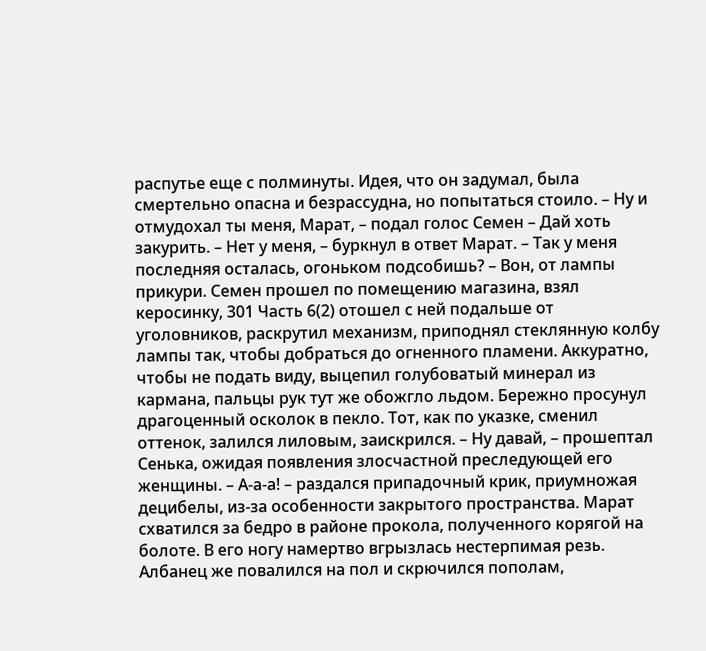распутье еще с полминуты. Идея, что он задумал, была смертельно опасна и безрассудна, но попытаться стоило. – Ну и отмудохал ты меня, Марат, – подал голос Семен – Дай хоть закурить. – Нет у меня, – буркнул в ответ Марат. – Так у меня последняя осталась, огоньком подсобишь? – Вон, от лампы прикури. Семен прошел по помещению магазина, взял керосинку, 301 Часть 6(2) отошел с ней подальше от уголовников, раскрутил механизм, приподнял стеклянную колбу лампы так, чтобы добраться до огненного пламени. Аккуратно, чтобы не подать виду, выцепил голубоватый минерал из кармана, пальцы рук тут же обожгло льдом. Бережно просунул драгоценный осколок в пекло. Тот, как по указке, сменил оттенок, залился лиловым, заискрился. – Ну давай, – прошептал Сенька, ожидая появления злосчастной преследующей его женщины. – А-а-а! – раздался припадочный крик, приумножая децибелы, из-за особенности закрытого пространства. Марат схватился за бедро в районе прокола, полученного корягой на болоте. В его ногу намертво вгрызлась нестерпимая резь. Албанец же повалился на пол и скрючился пополам,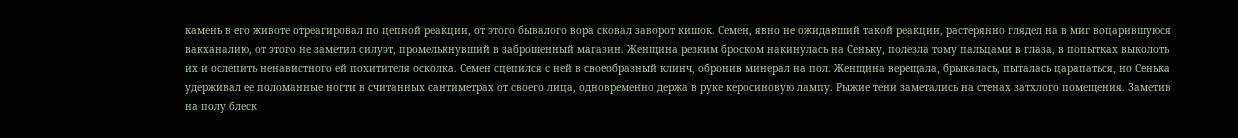камень в его животе отреагировал по цепной реакции, от этого бывалого вора сковал заворот кишок. Семен, явно не ожидавший такой реакции, растерянно глядел на в миг воцарившуюся вакханалию, от этого не заметил силуэт, промелькнувший в заброшенный магазин. Женщина резким броском накинулась на Сеньку, полезла тому пальцами в глаза, в попытках выколоть их и ослепить ненавистного ей похитителя осколка. Семен сцепился с ней в своеобразный клинч, обронив минерал на пол. Женщина верещала, брыкалась, пыталась царапаться, но Сенька удерживал ее поломанные ногти в считанных сантиметрах от своего лица, одновременно держа в руке керосиновую лампу. Рыжие тени заметались на стенах затхлого помещения. Заметив на полу блеск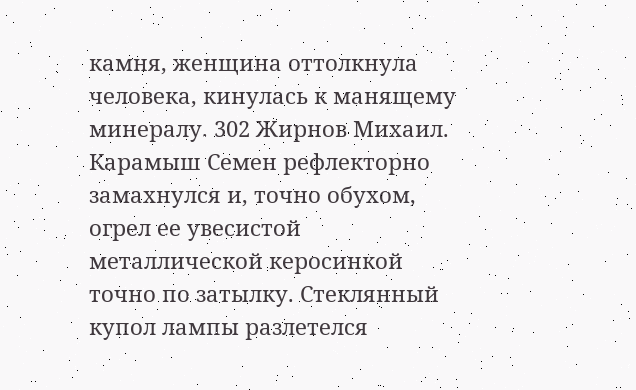камня, женщина оттолкнула человека, кинулась к манящему минералу. 302 Жирнов Михаил. Карамыш Семен рефлекторно замахнулся и, точно обухом, огрел ее увесистой металлической керосинкой точно по затылку. Стеклянный купол лампы разлетелся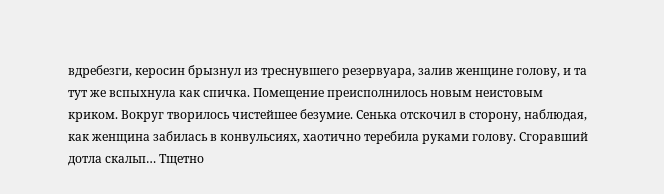вдребезги, керосин брызнул из треснувшего резервуара, залив женщине голову, и та тут же вспыхнула как спичка. Помещение преисполнилось новым неистовым криком. Вокруг творилось чистейшее безумие. Сенька отскочил в сторону, наблюдая, как женщина забилась в конвульсиях, хаотично теребила руками голову. Сгоравший дотла скальп… Тщетно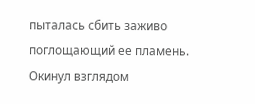пыталась сбить заживо поглощающий ее пламень. Окинул взглядом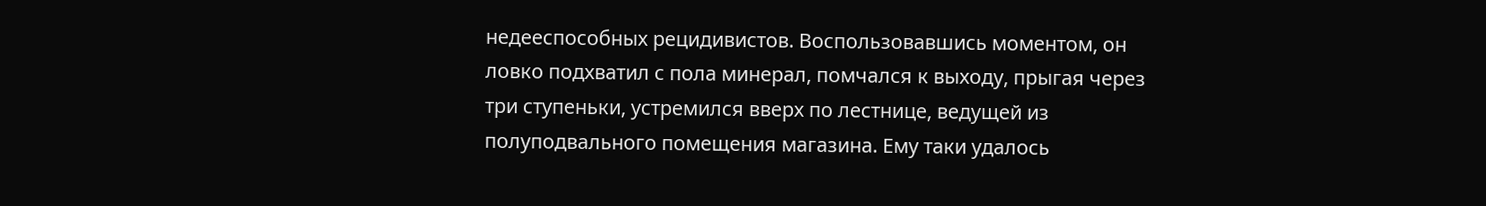недееспособных рецидивистов. Воспользовавшись моментом, он ловко подхватил с пола минерал, помчался к выходу, прыгая через три ступеньки, устремился вверх по лестнице, ведущей из полуподвального помещения магазина. Ему таки удалось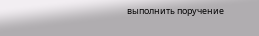выполнить поручение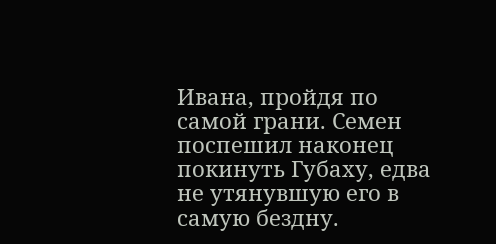Ивана, пройдя по самой грани. Семен поспешил наконец покинуть Губаху, едва не утянувшую его в самую бездну.